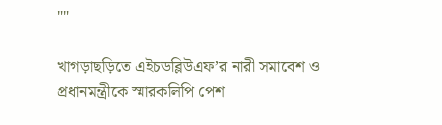""

খাগড়াছড়িতে এইচডব্লিউএফ’র নারী সমাবেশ ও প্রধানমন্ত্রীকে স্মারকলিপি পেশ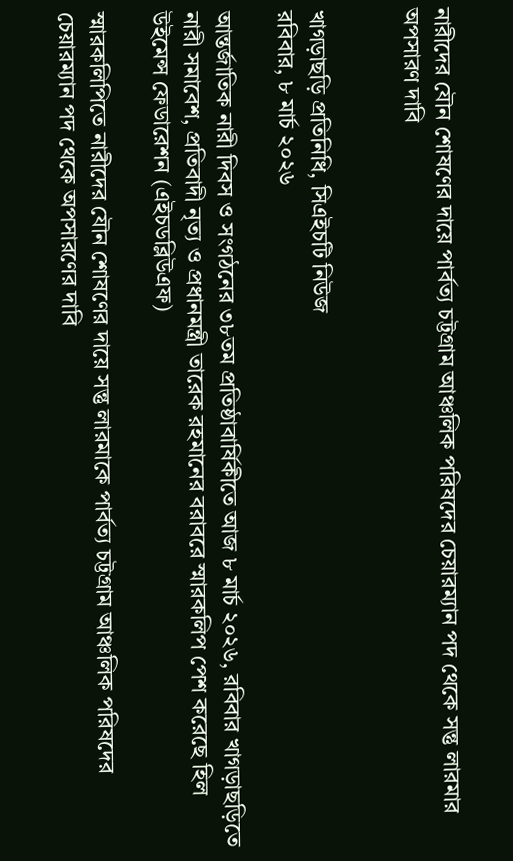নারীদের যৌন শোষণের দায়ে পার্বত্য চট্টগ্রাম আঞ্চলিক পরিষদের চেয়ারম্যান পদ থেকে সন্তু লারমার অপসারণ দাবি


খাগড়াছড়ি প্রতিনিধি, সিএইচটি নিউজ
রবিবার, ৮ মার্চ ২০২৬

আন্তর্জাতিক নারী দিবস ও সংগঠনের ৩৮তম প্রতিষ্ঠাবার্ষিকীতে আজ ৮ মার্চ ২০২৬, রবিবার খাগড়াছড়িতে নারী সমাবেশ, প্রতিবাদী নৃত্য ও প্রধানমন্ত্রী তারেক রহমানের বরাবরে স্মারকলিপ পেশ করেছে হিল উইমেন্স ফেডারেশন (এইচডব্লিউএফ)

স্মারকলিপিতে নারীদের যৌন শোষণের দায়ে সন্তু লারমাকে পার্বত্য চট্টগ্রাম আঞ্চলিক পরিষদের চেয়ারম্যান পদ থেকে অপসারণের দাবি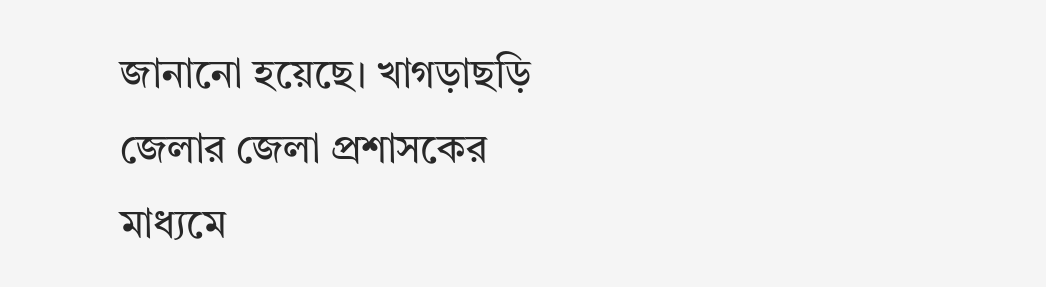জানানো হয়েছে। খাগড়াছড়ি জেলার জেলা প্রশাসকের মাধ্যমে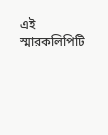এই স্মারকলিপিটি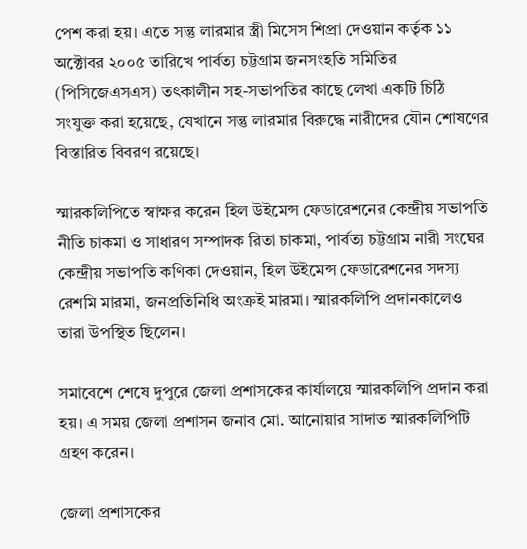পেশ করা হয়। এতে সন্তু লারমার স্ত্রী মিসেস শিপ্রা দেওয়ান কর্তৃক ১১ অক্টোবর ২০০৫ তারিখে পার্বত্য চট্টগ্রাম জনসংহতি সমিতির (পিসিজেএসএস) তৎকালীন সহ-সভাপতির কাছে লেখা একটি চিঠি সংযুক্ত করা হয়েছে, যেখানে সন্তু লারমার বিরুদ্ধে নারীদের যৌন শোষণের বিস্তারিত বিবরণ রয়েছে।

স্মারকলিপিতে স্বাক্ষর করেন হিল উইমেন্স ফেডারেশনের কেন্দ্রীয় সভাপতি নীতি চাকমা ও সাধারণ সম্পাদক রিতা চাকমা, পার্বত্য চট্টগ্রাম নারী সংঘের কেন্দ্রীয় সভাপতি কণিকা দেওয়ান, হিল উইমেন্স ফেডারেশনের সদস্য রেশমি মারমা, জনপ্রতিনিধি অংক্রই মারমা। স্মারকলিপি প্রদানকালেও তারা উপস্থিত ছিলেন।

সমাবেশে শেষে দুপুরে জেলা প্রশাসকের কার্যালয়ে স্মারকলিপি প্রদান করা হয়। এ সময় জেলা প্রশাসন জনাব মো. আনোয়ার সাদাত স্মারকলিপিটি গ্রহণ করেন।

জেলা প্রশাসকের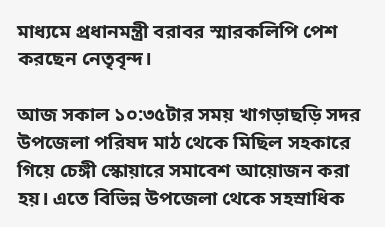মাধ্যমে প্রধানমন্ত্রী বরাবর স্মারকলিপি পেশ করছেন নেতৃবৃন্দ।

আজ সকাল ১০:৩৫টার সময় খাগড়াছড়ি সদর উপজেলা পরিষদ মাঠ থেকে মিছিল সহকারে গিয়ে চেঙ্গী স্কোয়ারে সমাবেশ আয়োজন করা হয়। এতে বিভিন্ন উপজেলা থেকে সহস্রাধিক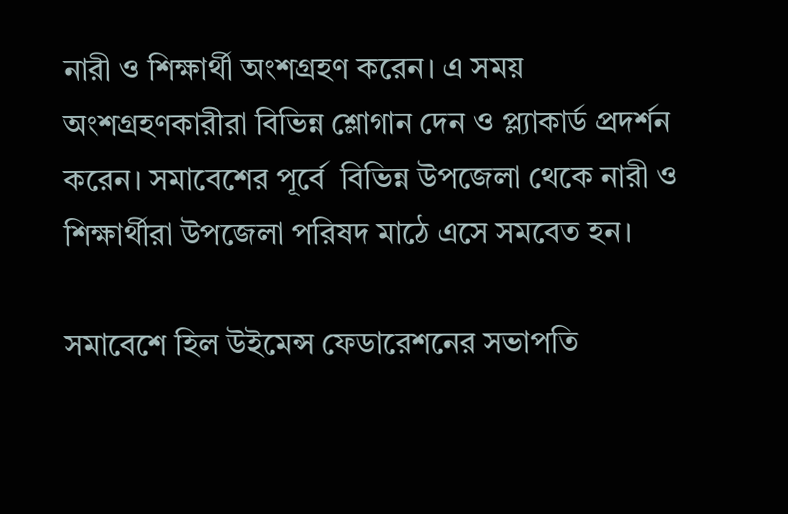নারী ও শিক্ষার্থী অংশগ্রহণ করেন। এ সময় অংশগ্রহণকারীরা বিভিন্ন শ্লোগান দেন ও প্ল্যাকার্ড প্রদর্শন করেন। সমাবেশের পূর্বে  বিভিন্ন উপজেলা থেকে নারী ও শিক্ষার্থীরা উপজেলা পরিষদ মাঠে এসে সমবেত হন।

সমাবেশে হিল উইমেন্স ফেডারেশনের সভাপতি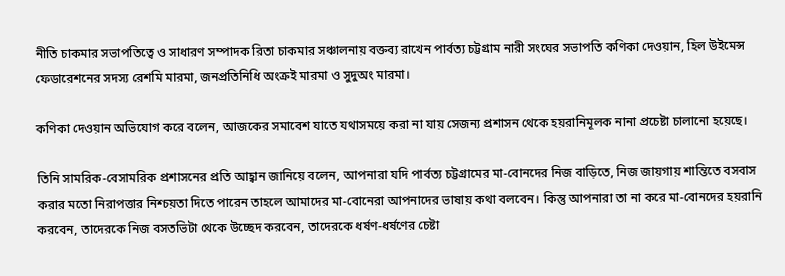নীতি চাকমার সভাপতিত্বে ও সাধারণ সম্পাদক রিতা চাকমার সঞ্চালনায় বক্তব্য রাখেন পার্বত্য চট্টগ্রাম নারী সংঘের সভাপতি কণিকা দেওয়ান, হিল উইমেন্স ফেডারেশনের সদস্য রেশমি মারমা, জনপ্রতিনিধি অংক্রই মারমা ও সুদুঅং মারমা।

কণিকা দেওয়ান অভিযোগ করে বলেন, আজকের সমাবেশ যাতে যথাসময়ে করা না যায় সেজন্য প্রশাসন থেকে হয়রানিমূলক নানা প্রচেষ্টা চালানো হয়েছে।

তিনি সামরিক-বেসামরিক প্রশাসনের প্রতি আহ্বান জানিয়ে বলেন, আপনারা যদি পার্বত্য চট্টগ্রামের মা-বোনদের নিজ বাড়িতে, নিজ জায়গায় শান্তিতে বসবাস করার মতো নিরাপত্তার নিশ্চয়তা দিতে পারেন তাহলে আমাদের মা-বোনেরা আপনাদের ভাষায় কথা বলবেন। কিন্তু আপনারা তা না করে মা-বোনদের হয়রানি করবেন, তাদেরকে নিজ বসতভিটা থেকে উচ্ছেদ করবেন, তাদেরকে ধর্ষণ-ধর্ষণের চেষ্টা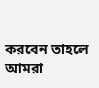করবেন তাহলে আমরা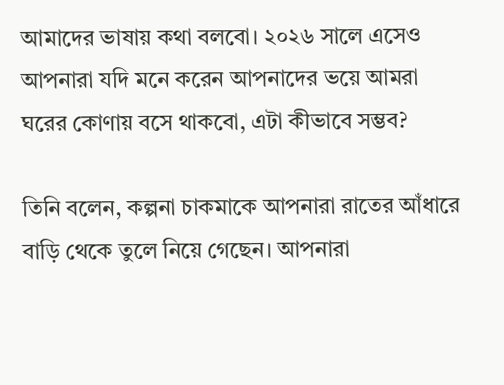আমাদের ভাষায় কথা বলবো। ২০২৬ সালে এসেও আপনারা যদি মনে করেন আপনাদের ভয়ে আমরা ঘরের কোণায় বসে থাকবো, এটা কীভাবে সম্ভব?

তিনি বলেন, কল্পনা চাকমাকে আপনারা রাতের আঁধারে বাড়ি থেকে তুলে নিয়ে গেছেন। আপনারা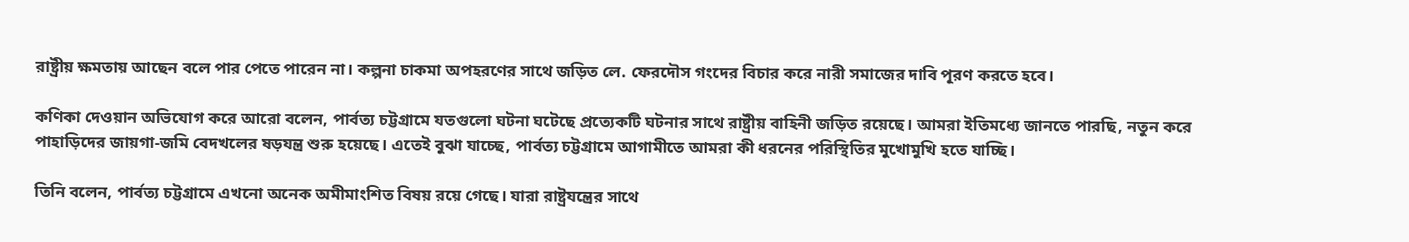রাষ্ট্রীয় ক্ষমতায় আছেন বলে পার পেতে পারেন না। কল্পনা চাকমা অপহরণের সাথে জড়িত লে. ফেরদৌস গংদের বিচার করে নারী সমাজের দাবি পূরণ করতে হবে।

কণিকা দেওয়ান অভিযোগ করে আরো বলেন, পার্বত্য চট্টগ্রামে যতগুলো ঘটনা ঘটেছে প্রত্যেকটি ঘটনার সাথে রাষ্ট্রীয় বাহিনী জড়িত রয়েছে। আমরা ইতিমধ্যে জানতে পারছি, নতুন করে পাহাড়িদের জায়গা-জমি বেদখলের ষড়যন্ত্র শুরু হয়েছে। এতেই বুঝা যাচ্ছে, পার্বত্য চট্টগ্রামে আগামীতে আমরা কী ধরনের পরিস্থিতির মুখোমুখি হতে যাচ্ছি।

তিনি বলেন, পার্বত্য চট্টগ্রামে এখনো অনেক অমীমাংশিত বিষয় রয়ে গেছে। যারা রাষ্ট্রযন্ত্রের সাথে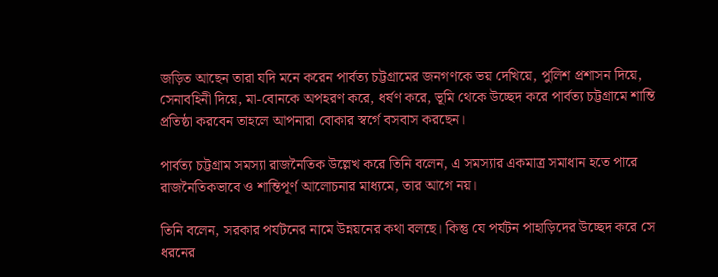জড়িত আছেন তারা যদি মনে করেন পার্বত্য চট্টগ্রামের জনগণকে ভয় দেখিয়ে, পুলিশ প্রশাসন দিয়ে, সেনাবহিনী দিয়ে, মা-বোনকে অপহরণ করে, ধর্ষণ করে, ভূমি থেকে উচ্ছেদ করে পার্বত্য চট্টগ্রামে শান্তি প্রতিষ্ঠা করবেন তাহলে আপনারা বোকার স্বর্গে বসবাস করছেন।

পার্বত্য চট্টগ্রাম সমস্যা রাজনৈতিক উল্লেখ করে তিনি বলেন, এ সমস্যার একমাত্র সমাধান হতে পারে রাজনৈতিকভাবে ও শান্তিপূর্ণ আলোচনার মাধ্যমে, তার আগে নয়।

তিনি বলেন, সরকার পর্যটনের নামে উন্নয়নের কথা বলছে। কিন্তু যে পর্যটন পাহাড়িদের উচ্ছেদ করে সে ধরনের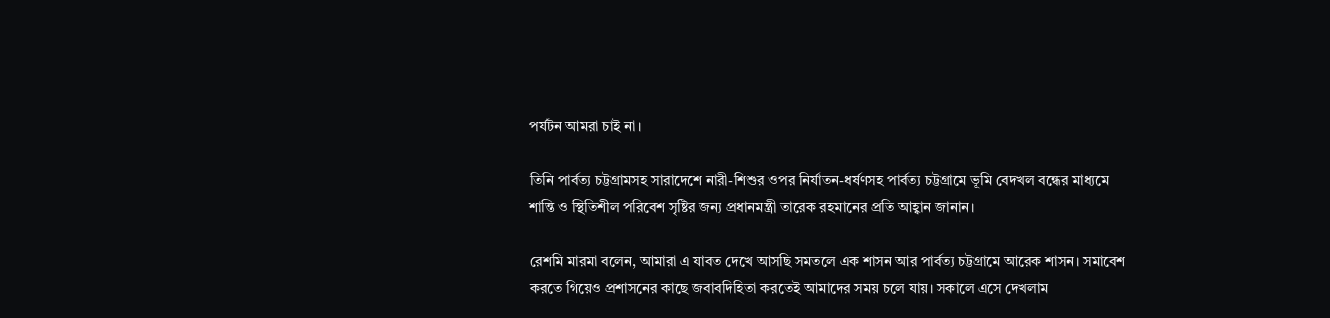পর্যটন আমরা চাই না।

তিনি পার্বত্য চট্টগ্রামসহ সারাদেশে নারী-শিশুর ওপর নির্যাতন-ধর্ষণসহ পার্বত্য চট্টগ্রামে ভূমি বেদখল বন্ধের মাধ্যমে শান্তি ও স্থিতিশীল পরিবেশ সৃষ্টির জন্য প্রধানমন্ত্রী তারেক রহমানের প্রতি আহ্বান জানান।

রেশমি মারমা বলেন, আমারা এ যাবত দেখে আসছি সমতলে এক শাসন আর পার্বত্য চট্টগ্রামে আরেক শাসন। সমাবেশ করতে গিয়েও প্রশাসনের কাছে জবাবদিহিতা করতেই আমাদের সময় চলে যায়। সকালে এসে দেখলাম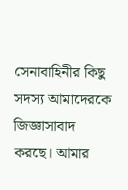সেনাবাহিনীর কিছু সদস্য আমাদেরকে জিজ্ঞাসাবাদ করছে। আমার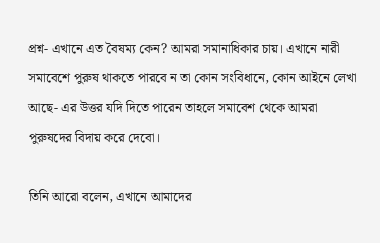প্রশ্ন- এখানে এত বৈষম্য কেন? আমরা সমানাধিকার চায়। এখানে নারী সমাবেশে পুরুষ থাকতে পারবে ন তা কোন সংবিধানে, কোন আইনে লেখা আছে- এর উত্তর যদি দিতে পারেন তাহলে সমাবেশ থেকে আমরা পুরুষদের বিদায় করে দেবো।

তিনি আরো বলেন, এখানে আমাদের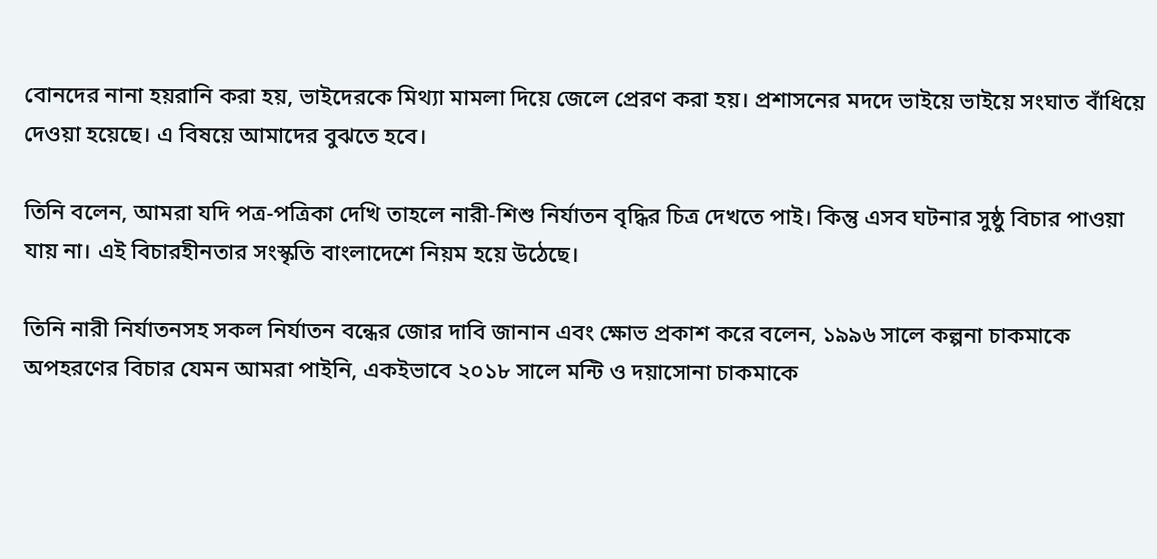বোনদের নানা হয়রানি করা হয়, ভাইদেরকে মিথ্যা মামলা দিয়ে জেলে প্রেরণ করা হয়। প্রশাসনের মদদে ভাইয়ে ভাইয়ে সংঘাত বাঁধিয়ে দেওয়া হয়েছে। এ বিষয়ে আমাদের বুঝতে হবে।

তিনি বলেন, আমরা যদি পত্র-পত্রিকা দেখি তাহলে নারী-শিশু নির্যাতন বৃদ্ধির চিত্র দেখতে পাই। কিন্তু এসব ঘটনার সুষ্ঠু বিচার পাওয়া যায় না। এই বিচারহীনতার সংস্কৃতি বাংলাদেশে নিয়ম হয়ে উঠেছে।

তিনি নারী নির্যাতনসহ সকল নির্যাতন বন্ধের জোর দাবি জানান এবং ক্ষোভ প্রকাশ করে বলেন, ১৯৯৬ সালে কল্পনা চাকমাকে অপহরণের বিচার যেমন আমরা পাইনি, একইভাবে ২০১৮ সালে মন্টি ও দয়াসোনা চাকমাকে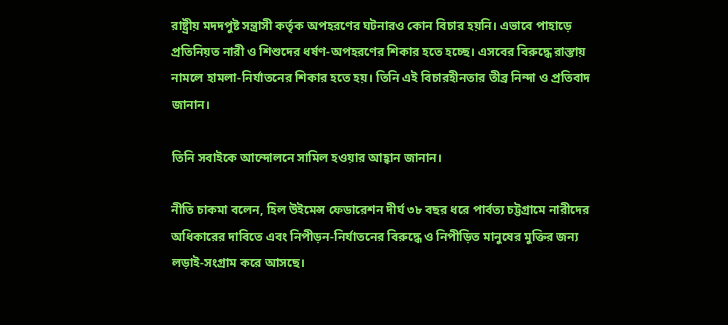রাষ্ট্রীয় মদদপুষ্ট সন্ত্রাসী কর্তৃক অপহরণের ঘটনারও কোন বিচার হয়নি। এভাবে পাহাড়ে প্রতিনিয়ত নারী ও শিশুদের ধর্ষণ-অপহরণের শিকার হতে হচ্ছে। এসবের বিরুদ্ধে রাস্তায় নামলে হামলা-নির্যাতনের শিকার হতে হয়। তিনি এই বিচারহীনতার তীব্র নিন্দা ও প্রতিবাদ জানান।

তিনি সবাইকে আন্দোলনে সামিল হওয়ার আহ্বান জানান।

নীতি চাকমা বলেন, হিল উইমেন্স ফেডারেশন দীর্ঘ ৩৮ বছর ধরে পার্বত্য চট্টগ্রামে নারীদের অধিকারের দাবিতে এবং নিপীড়ন-নির্যাতনের বিরুদ্ধে ও নিপীড়িত মানুষের মুক্তির জন্য লড়াই-সংগ্রাম করে আসছে।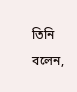তিনি বলেন,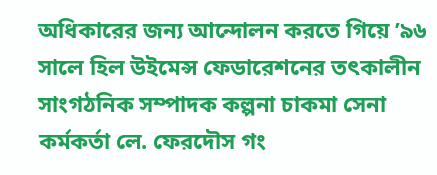অধিকারের জন্য আন্দোলন করতে গিয়ে ’৯৬ সালে হিল উইমেন্স ফেডারেশনের তৎকালীন সাংগঠনিক সম্পাদক কল্পনা চাকমা সেনা কর্মকর্তা লে. ফেরদৌস গং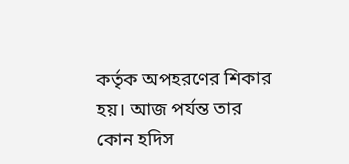কর্তৃক অপহরণের শিকার হয়। আজ পর্যন্ত তার কোন হদিস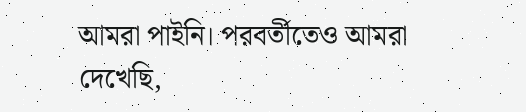আমরা পাইনি। পরবর্তীতেও আমরা দেখেছি,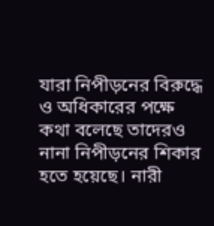যারা নিপীড়নের বিরুদ্ধে ও অধিকারের পক্ষে কথা বলেছে তাদেরও নানা নিপীড়নের শিকার হতে হয়েছে। নারী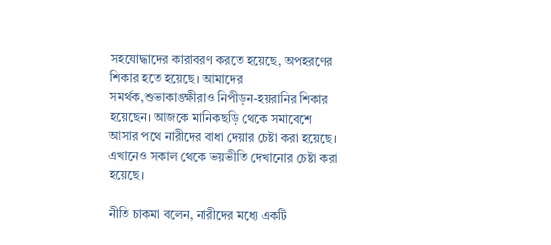সহযোদ্ধাদের কারাবরণ করতে হয়েছে, অপহরণের শিকার হতে হয়েছে। আমাদের সমর্থক,শুভাকাঙ্ক্ষীরাও নিপীড়ন-হয়রানির শিকার হয়েছেন। আজকে মানিকছড়ি থেকে সমাবেশে আসার পথে নারীদের বাধা দেয়ার চেষ্টা করা হয়েছে। এখানেও সকাল থেকে ভয়ভীতি দেখানোর চেষ্টা করা হয়েছে।

নীতি চাকমা বলেন, নারীদের মধ্যে একটি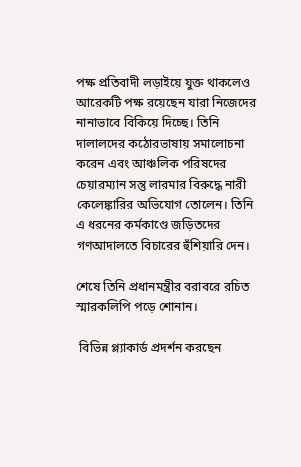পক্ষ প্রতিবাদী লড়াইয়ে যুক্ত থাকলেও আরেকটি পক্ষ রয়েছেন যারা নিজেদের নানাভাবে বিকিয়ে দিচ্ছে। তিনি দালালদের কঠোরভাষায় সমালোচনা করেন এবং আঞ্চলিক পরিষদের চেয়ারম্যান সন্তু লারমার বিরুদ্ধে নারী কেলেঙ্কারির অভিযোগ তোলেন। তিনি এ ধরনের কর্মকাণ্ডে জড়িতদের গণআদালতে বিচারের হুঁশিয়ারি দেন।

শেষে তিনি প্রধানমন্ত্রীর বরাবরে রচিত স্মারকলিপি পড়ে শোনান।

 বিভিন্ন প্ল্যাকার্ড প্রদর্শন করছেন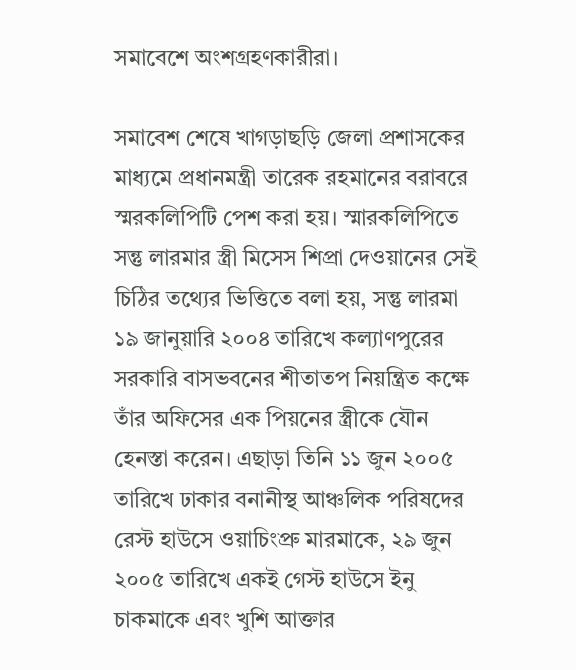সমাবেশে অংশগ্রহণকারীরা।

সমাবেশ শেষে খাগড়াছড়ি জেলা প্রশাসকের মাধ্যমে প্রধানমন্ত্রী তারেক রহমানের বরাবরে স্মরকলিপিটি পেশ করা হয়। স্মারকলিপিতে সন্তু লারমার স্ত্রী মিসেস শিপ্রা দেওয়ানের সেই চিঠির তথ্যের ভিত্তিতে বলা হয়, সন্তু লারমা ১৯ জানুয়ারি ২০০৪ তারিখে কল্যাণপুরের সরকারি বাসভবনের শীতাতপ নিয়ন্ত্রিত কক্ষে তাঁর অফিসের এক পিয়নের স্ত্রীকে যৌন হেনস্তা করেন। এছাড়া তিনি ১১ জুন ২০০৫ তারিখে ঢাকার বনানীস্থ আঞ্চলিক পরিষদের রেস্ট হাউসে ওয়াচিংপ্রু মারমাকে, ২৯ জুন ২০০৫ তারিখে একই গেস্ট হাউসে ইনু চাকমাকে এবং খুশি আক্তার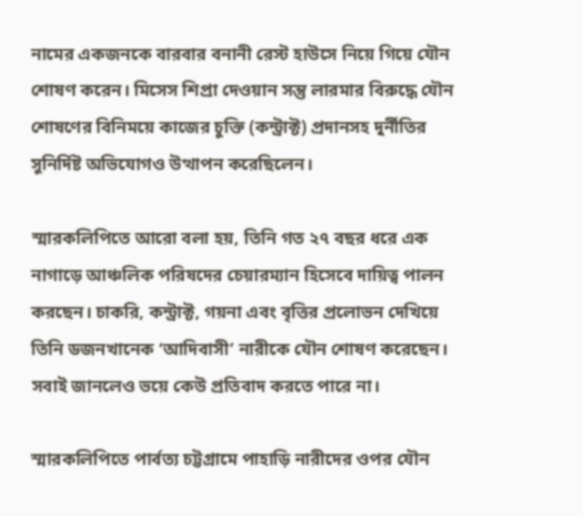নামের একজনকে বারবার বনানী রেস্ট হাউসে নিয়ে গিয়ে যৌন শোষণ করেন। মিসেস শিপ্রা দেওয়ান সন্তু লারমার বিরুদ্ধে যৌন শোষণের বিনিময়ে কাজের চুক্তি (কন্ট্রাক্ট) প্রদানসহ দুর্নীতির সুনির্দিষ্ট অভিযোগও উত্থাপন করেছিলেন।

স্মারকলিপিতে আরো বলা হয়, তিনি গত ২৭ বছর ধরে এক নাগাড়ে আঞ্চলিক পরিষদের চেয়ারম্যান হিসেবে দায়িত্ব পালন করছেন। চাকরি, কন্ট্রাক্ট, গয়না এবং বৃত্তির প্রলোভন দেখিয়ে তিনি ডজনখানেক ‘আদিবাসী’ নারীকে যৌন শোষণ করেছেন। সবাই জানলেও ভয়ে কেউ প্রতিবাদ করতে পারে না।

স্মারকলিপিতে পার্বত্য চট্টগ্রামে পাহাড়ি নারীদের ওপর যৌন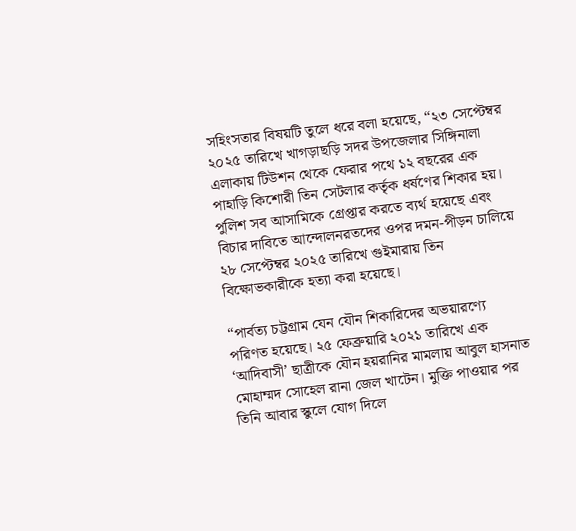সহিংসতার বিষয়টি তুলে ধরে বলা হয়েছে, “২৩ সেপ্টেম্বর ২০২৫ তারিখে খাগড়াছড়ি সদর উপজেলার সিঙ্গিনালা এলাকায় টিউশন থেকে ফেরার পথে ১২ বছরের এক পাহাড়ি কিশোরী তিন সেটলার কর্তৃক ধর্ষণের শিকার হয়। পুলিশ সব আসামিকে গ্রেপ্তার করতে ব্যর্থ হয়েছে এবং বিচার দাবিতে আন্দোলনরতদের ওপর দমন-পীড়ন চালিয়ে ২৮ সেপ্টেম্বর ২০২৫ তারিখে গুইমারায় তিন বিক্ষোভকারীকে হত্যা করা হয়েছে।

“পার্বত্য চট্টগ্রাম যেন যৌন শিকারিদের অভয়ারণ্যে পরিণত হয়েছে। ২৫ ফেব্রুয়ারি ২০২১ তারিখে এক ‘আদিবাসী’ ছাত্রীকে যৌন হয়রানির মামলায় আবুল হাসনাত মোহাম্মদ সোহেল রানা জেল খাটেন। মুক্তি পাওয়ার পর তিনি আবার স্কুলে যোগ দিলে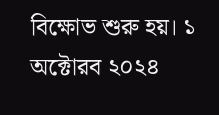বিক্ষোভ শুরু হয়। ১ অক্টোরব ২০২৪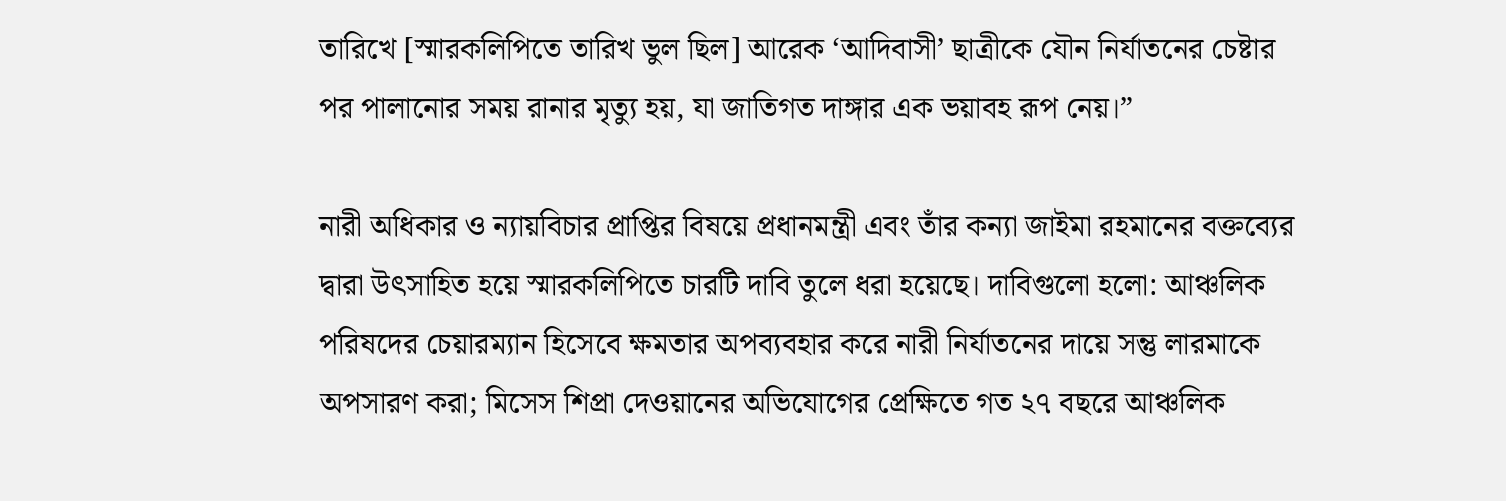তারিখে [স্মারকলিপিতে তারিখ ভুল ছিল] আরেক ‘আদিবাসী’ ছাত্রীকে যৌন নির্যাতনের চেষ্টার পর পালানোর সময় রানার মৃত্যু হয়, যা জাতিগত দাঙ্গার এক ভয়াবহ রূপ নেয়।”

নারী অধিকার ও ন্যায়বিচার প্রাপ্তির বিষয়ে প্রধানমন্ত্রী এবং তাঁর কন্যা জাইমা রহমানের বক্তব্যের দ্বারা উৎসাহিত হয়ে স্মারকলিপিতে চারটি দাবি তুলে ধরা হয়েছে। দাবিগুলো হলো: আঞ্চলিক পরিষদের চেয়ারম্যান হিসেবে ক্ষমতার অপব্যবহার করে নারী নির্যাতনের দায়ে সন্তু লারমাকে অপসারণ করা; মিসেস শিপ্রা দেওয়ানের অভিযোগের প্রেক্ষিতে গত ২৭ বছরে আঞ্চলিক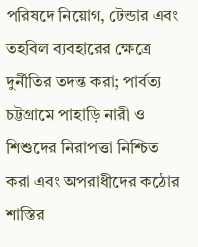পরিষদে নিয়োগ, টেন্ডার এবং তহবিল ব্যবহারের ক্ষেত্রে দুর্নীতির তদন্ত করা; পার্বত্য চট্টগ্রামে পাহাড়ি নারী ও শিশুদের নিরাপত্তা নিশ্চিত করা এবং অপরাধীদের কঠোর শাস্তির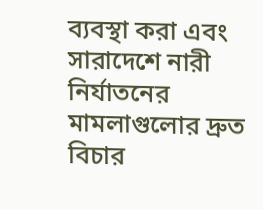ব্যবস্থা করা এবং সারাদেশে নারী নির্যাতনের মামলাগুলোর দ্রুত বিচার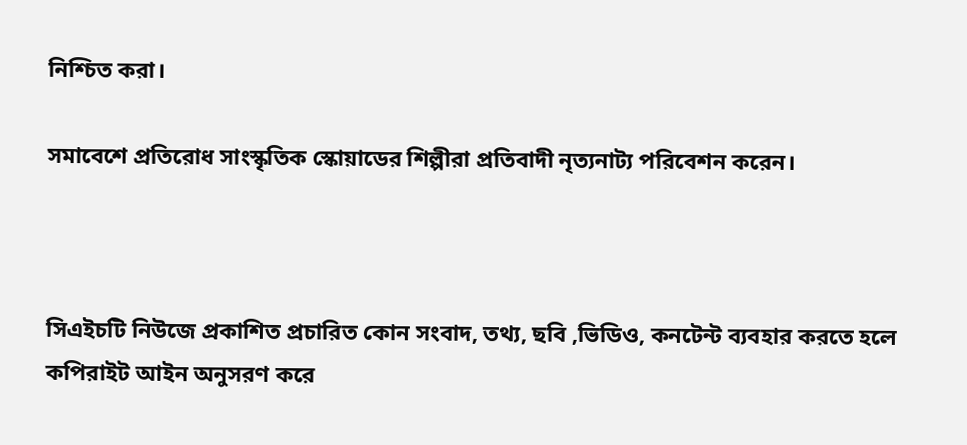নিশ্চিত করা।

সমাবেশে প্রতিরোধ সাংস্কৃতিক স্কোয়াডের শিল্পীরা প্রতিবাদী নৃত্যনাট্য পরিবেশন করেন।



সিএইচটি নিউজে প্রকাশিত প্রচারিত কোন সংবাদ, তথ্য, ছবি ,ভিডিও, কনটেন্ট ব্যবহার করতে হলে কপিরাইট আইন অনুসরণ করে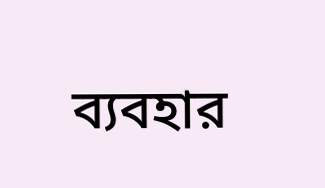ব্যবহার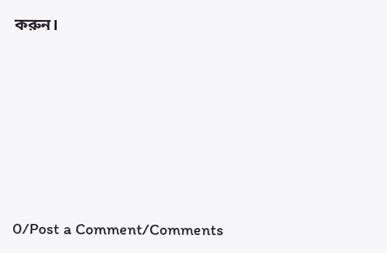করুন।







0/Post a Comment/Comments